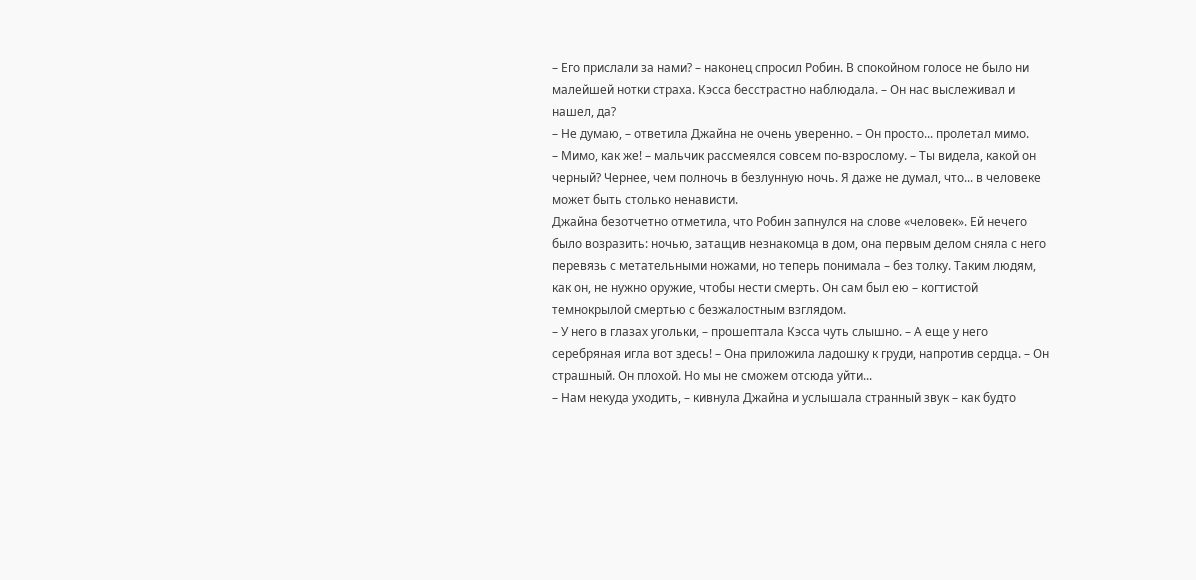– Его прислали за нами? – наконец спросил Робин. В спокойном голосе не было ни малейшей нотки страха. Кэсса бесстрастно наблюдала. – Он нас выслеживал и нашел, да?
– Не думаю, – ответила Джайна не очень уверенно. – Он просто... пролетал мимо.
– Мимо, как же! – мальчик рассмеялся совсем по-взрослому. – Ты видела, какой он черный? Чернее, чем полночь в безлунную ночь. Я даже не думал, что... в человеке может быть столько ненависти.
Джайна безотчетно отметила, что Робин запнулся на слове «человек». Ей нечего было возразить: ночью, затащив незнакомца в дом, она первым делом сняла с него перевязь с метательными ножами, но теперь понимала – без толку. Таким людям, как он, не нужно оружие, чтобы нести смерть. Он сам был ею – когтистой темнокрылой смертью с безжалостным взглядом.
– У него в глазах угольки, – прошептала Кэсса чуть слышно. – А еще у него серебряная игла вот здесь! – Она приложила ладошку к груди, напротив сердца. – Он страшный. Он плохой. Но мы не сможем отсюда уйти...
– Нам некуда уходить, – кивнула Джайна и услышала странный звук – как будто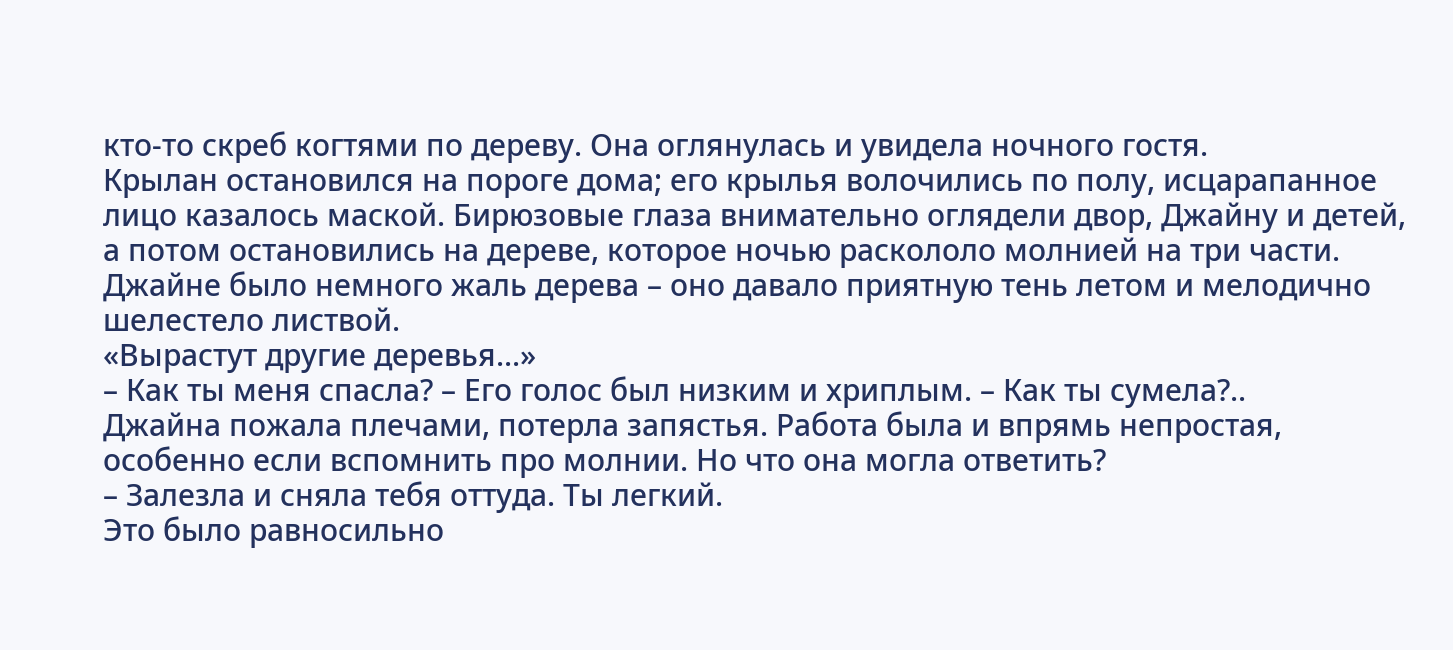кто-то скреб когтями по дереву. Она оглянулась и увидела ночного гостя.
Крылан остановился на пороге дома; его крылья волочились по полу, исцарапанное лицо казалось маской. Бирюзовые глаза внимательно оглядели двор, Джайну и детей, а потом остановились на дереве, которое ночью раскололо молнией на три части. Джайне было немного жаль дерева – оно давало приятную тень летом и мелодично шелестело листвой.
«Вырастут другие деревья...»
– Как ты меня спасла? – Его голос был низким и хриплым. – Как ты сумела?..
Джайна пожала плечами, потерла запястья. Работа была и впрямь непростая, особенно если вспомнить про молнии. Но что она могла ответить?
– Залезла и сняла тебя оттуда. Ты легкий.
Это было равносильно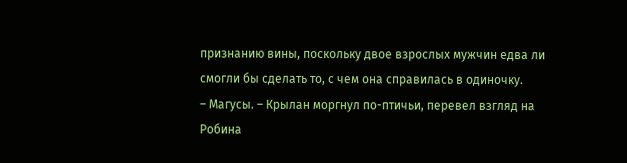признанию вины, поскольку двое взрослых мужчин едва ли смогли бы сделать то, с чем она справилась в одиночку.
– Магусы. – Крылан моргнул по-птичьи, перевел взгляд на Робина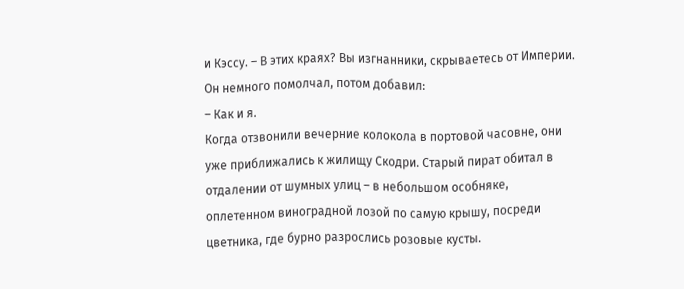и Кэссу. – В этих краях? Вы изгнанники, скрываетесь от Империи.
Он немного помолчал, потом добавил:
– Как и я.
Когда отзвонили вечерние колокола в портовой часовне, они уже приближались к жилищу Скодри. Старый пират обитал в отдалении от шумных улиц – в небольшом особняке, оплетенном виноградной лозой по самую крышу, посреди цветника, где бурно разрослись розовые кусты.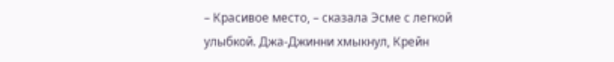– Красивое место, – сказала Эсме с легкой улыбкой. Джа-Джинни хмыкнул, Крейн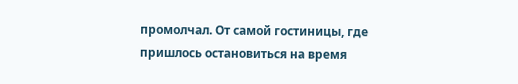промолчал. От самой гостиницы, где пришлось остановиться на время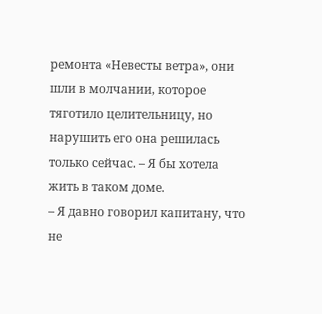ремонта «Невесты ветра», они шли в молчании, которое тяготило целительницу, но нарушить его она решилась только сейчас. – Я бы хотела жить в таком доме.
– Я давно говорил капитану, что не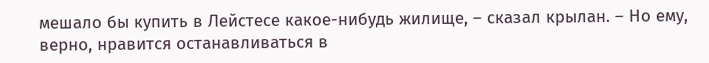мешало бы купить в Лейстесе какое-нибудь жилище, – сказал крылан. – Но ему, верно, нравится останавливаться в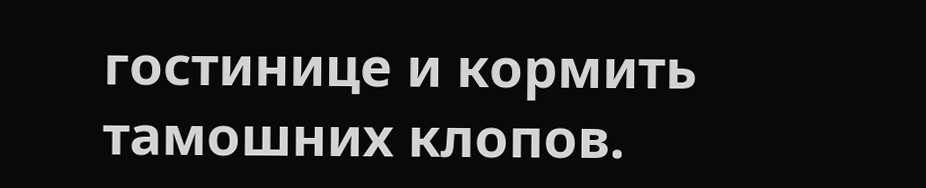гостинице и кормить тамошних клопов.